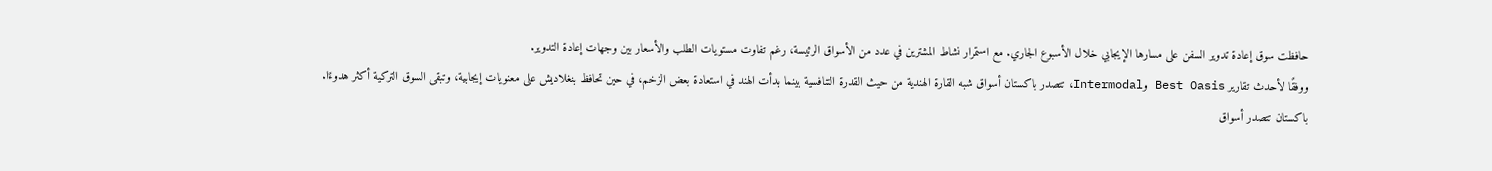حافظت سوق إعادة تدوير السفن على مسارها الإيجابي خلال الأسبوع الجاري. مع استمرار نشاط المشترين في عدد من الأسواق الرئيسة، رغم تفاوت مستويات الطلب والأسعار بين وجهات إعادة التدوير.
ووفقًا لأحدث تقارير Best Oasis وIntermodal، تتصدر باكستان أسواق شبه القارة الهندية من حيث القدرة التنافسية بينما بدأت الهند في استعادة بعض الزخم، في حين تحافظ بنغلاديش على معنويات إيجابية، وتبقى السوق التركية أكثر هدوءًا.
باكستان تتصدر أسواق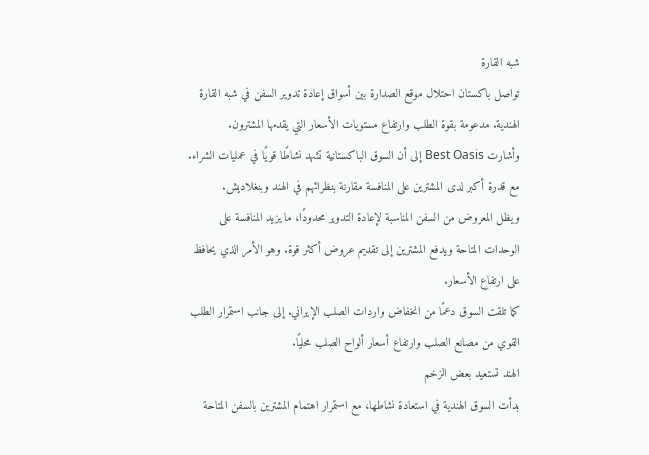شبه القارة
تواصل باكستان احتلال موقع الصدارة بين أسواق إعادة تدوير السفن في شبه القارة الهندية. مدعومة بقوة الطلب وارتفاع مستويات الأسعار التي يقدمها المشترون.
وأشارت Best Oasis إلى أن السوق الباكستانية تشهد نشاطًا قويًا في عمليات الشراء. مع قدرة أكبر لدى المشترين على المنافسة مقارنة بنظرائهم في الهند وبنغلاديش.
ويظل المعروض من السفن المناسبة لإعادة التدوير محدودًا، ما يزيد المنافسة على الوحدات المتاحة ويدفع المشترين إلى تقديم عروض أكثر قوة. وهو الأمر الذي يحافظ على ارتفاع الأسعار.
كما تلقت السوق دعمًا من انخفاض واردات الصلب الإيراني. إلى جانب استمرار الطلب القوي من مصانع الصلب وارتفاع أسعار ألواح الصلب محليًا.
الهند تستعيد بعض الزخم
بدأت السوق الهندية في استعادة نشاطها، مع استمرار اهتمام المشترين بالسفن المتاحة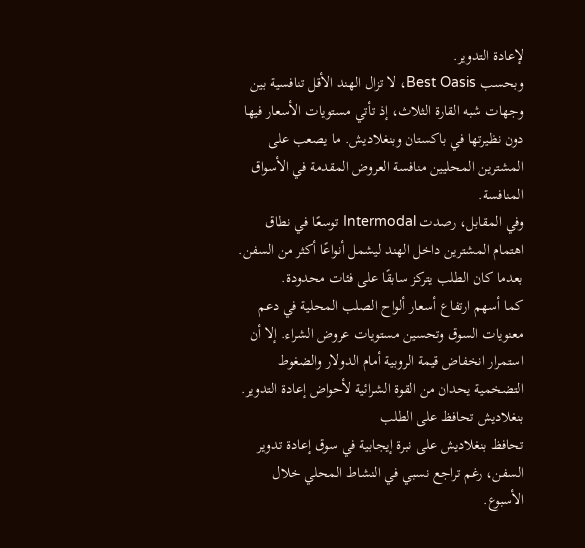لإعادة التدوير.
وبحسب Best Oasis، لا تزال الهند الأقل تنافسية بين وجهات شبه القارة الثلاث، إذ تأتي مستويات الأسعار فيها دون نظيرتها في باكستان وبنغلاديش. ما يصعب على المشترين المحليين منافسة العروض المقدمة في الأسواق المنافسة.
وفي المقابل، رصدت Intermodal توسعًا في نطاق اهتمام المشترين داخل الهند ليشمل أنواعًا أكثر من السفن. بعدما كان الطلب يتركز سابقًا على فئات محدودة.
كما أسهم ارتفاع أسعار ألواح الصلب المحلية في دعم معنويات السوق وتحسين مستويات عروض الشراء. إلا أن استمرار انخفاض قيمة الروبية أمام الدولار والضغوط التضخمية يحدان من القوة الشرائية لأحواض إعادة التدوير.
بنغلاديش تحافظ على الطلب
تحافظ بنغلاديش على نبرة إيجابية في سوق إعادة تدوير السفن، رغم تراجع نسبي في النشاط المحلي خلال الأسبوع.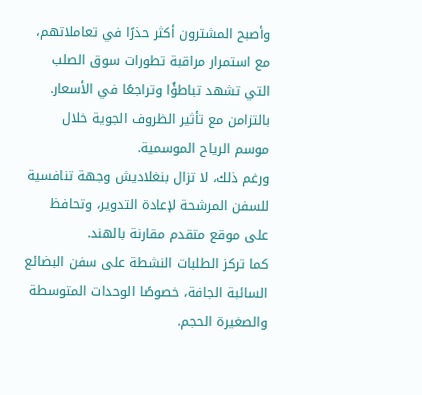وأصبح المشترون أكثر حذرًا في تعاملاتهم، مع استمرار مراقبة تطورات سوق الصلب التي تشهد تباطؤًا وتراجعًا في الأسعار. بالتزامن مع تأثير الظروف الجوية خلال موسم الرياح الموسمية.
ورغم ذلك، لا تزال بنغلاديش وجهة تنافسية للسفن المرشحة لإعادة التدوير، وتحافظ على موقع متقدم مقارنة بالهند.
كما تركز الطلبات النشطة على سفن البضائع السائبة الجافة، خصوصًا الوحدات المتوسطة والصغيرة الحجم.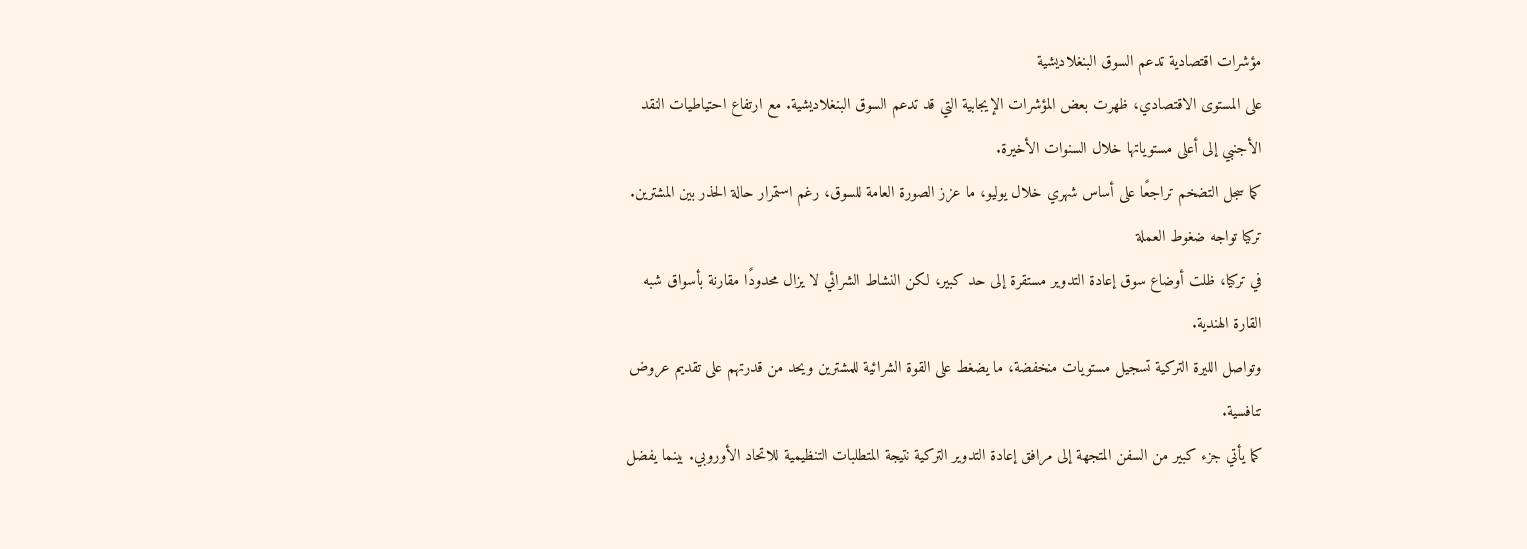مؤشرات اقتصادية تدعم السوق البنغلاديشية
على المستوى الاقتصادي، ظهرت بعض المؤشرات الإيجابية التي قد تدعم السوق البنغلاديشية. مع ارتفاع احتياطيات النقد الأجنبي إلى أعلى مستوياتها خلال السنوات الأخيرة.
كما سجل التضخم تراجعًا على أساس شهري خلال يوليو، ما عزز الصورة العامة للسوق، رغم استمرار حالة الحذر بين المشترين.
تركيا تواجه ضغوط العملة
في تركيا، ظلت أوضاع سوق إعادة التدوير مستقرة إلى حد كبير، لكن النشاط الشرائي لا يزال محدودًا مقارنة بأسواق شبه القارة الهندية.
وتواصل الليرة التركية تسجيل مستويات منخفضة، ما يضغط على القوة الشرائية للمشترين ويحد من قدرتهم على تقديم عروض تنافسية.
كما يأتي جزء كبير من السفن المتجهة إلى مرافق إعادة التدوير التركية نتيجة المتطلبات التنظيمية للاتحاد الأوروبي. بينما يفضل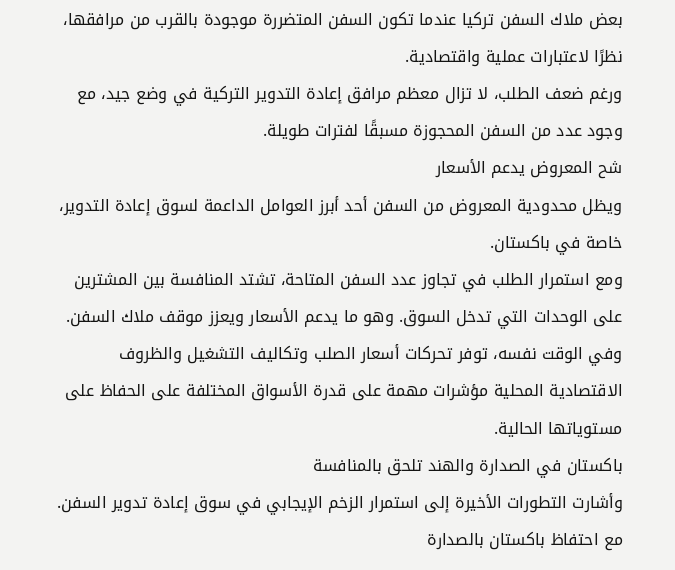بعض ملاك السفن تركيا عندما تكون السفن المتضررة موجودة بالقرب من مرافقها، نظرًا لاعتبارات عملية واقتصادية.
ورغم ضعف الطلب، لا تزال معظم مرافق إعادة التدوير التركية في وضع جيد، مع وجود عدد من السفن المحجوزة مسبقًا لفترات طويلة.
شح المعروض يدعم الأسعار
ويظل محدودية المعروض من السفن أحد أبرز العوامل الداعمة لسوق إعادة التدوير، خاصة في باكستان.
ومع استمرار الطلب في تجاوز عدد السفن المتاحة، تشتد المنافسة بين المشترين على الوحدات التي تدخل السوق. وهو ما يدعم الأسعار ويعزز موقف ملاك السفن.
وفي الوقت نفسه، توفر تحركات أسعار الصلب وتكاليف التشغيل والظروف الاقتصادية المحلية مؤشرات مهمة على قدرة الأسواق المختلفة على الحفاظ على مستوياتها الحالية.
باكستان في الصدارة والهند تلحق بالمنافسة
وأشارت التطورات الأخيرة إلى استمرار الزخم الإيجابي في سوق إعادة تدوير السفن. مع احتفاظ باكستان بالصدارة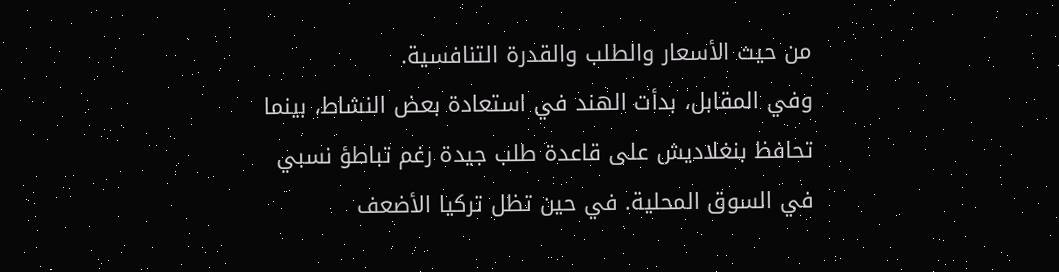من حيث الأسعار والطلب والقدرة التنافسية.
وفي المقابل، بدأت الهند في استعادة بعض النشاط، بينما تحافظ بنغلاديش على قاعدة طلب جيدة رغم تباطؤ نسبي في السوق المحلية. في حين تظل تركيا الأضعف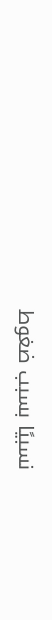نسبيًا بسبب ضغوط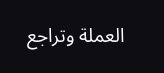العملة وتراجع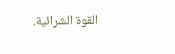القوة الشرائية.